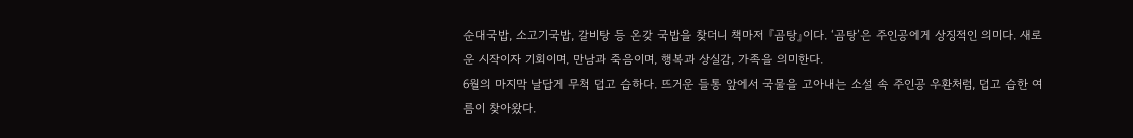순대국밥, 소고기국밥, 갈비탕 등 온갖 국밥을 찾더니 책마저 『곰탕』이다. ‘곰탕’은 주인공에게 상징적인 의미다. 새로운 시작이자 기회이며, 만남과 죽음이며, 행복과 상실감, 가족을 의미한다.
6월의 마지막 날답게 무척 덥고 습하다. 뜨거운 들통 앞에서 국물을 고아내는 소설 속 주인공 우환처럼, 덥고 습한 여름이 찾아왔다.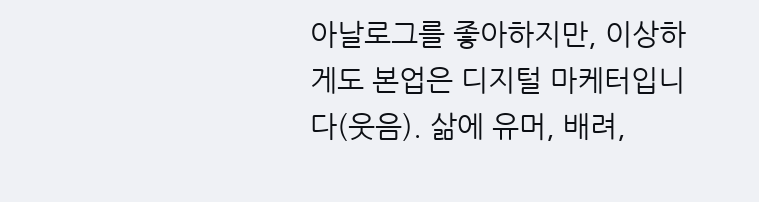아날로그를 좋아하지만, 이상하게도 본업은 디지털 마케터입니다(웃음). 삶에 유머, 배려,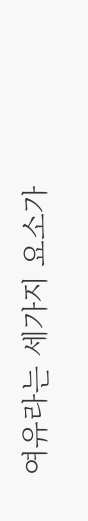여유라는 세가지 요소가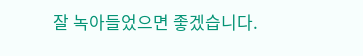잘 녹아들었으면 좋겠습니다.